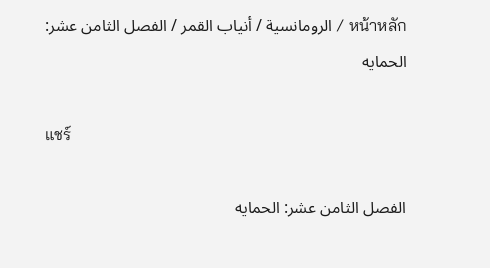หน้าหลัก / الرومانسية / أنياب القمر / الفصل الثامن عشر: الحمايه

แชร์

الفصل الثامن عشر: الحمايه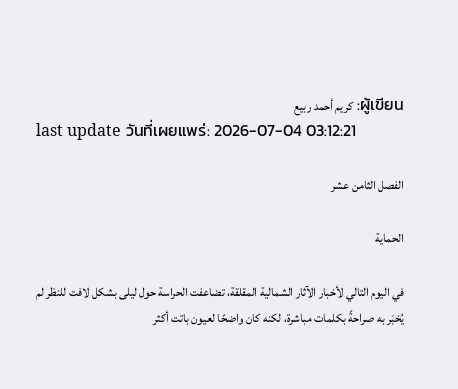ผู้เขียน: كريم أحمد ربيع
last update วันที่เผยแพร่: 2026-07-04 03:12:21

الفصل الثامن عشر

الحماية

في اليوم التالي لأخبار الآثار الشمالية المقلقة، تضاعفت الحراسة حول ليلى بشكل لافت للنظر لم يُخبَر به صراحةً بكلمات مباشرة، لكنه كان واضحًا لعيون باتت أكثر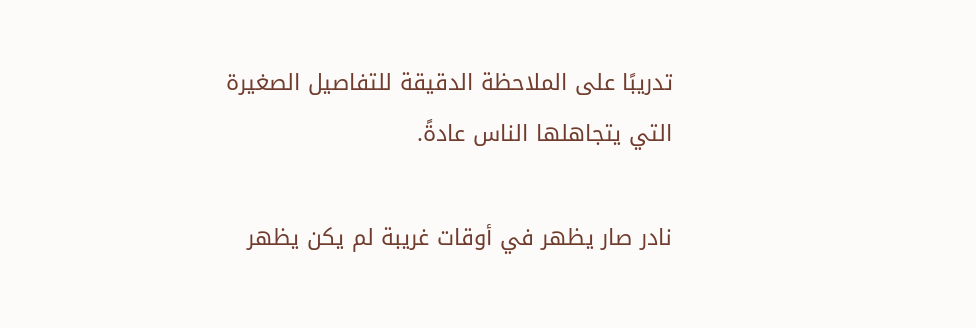تدريبًا على الملاحظة الدقيقة للتفاصيل الصغيرة التي يتجاهلها الناس عادةً.

نادر صار يظهر في أوقات غريبة لم يكن يظهر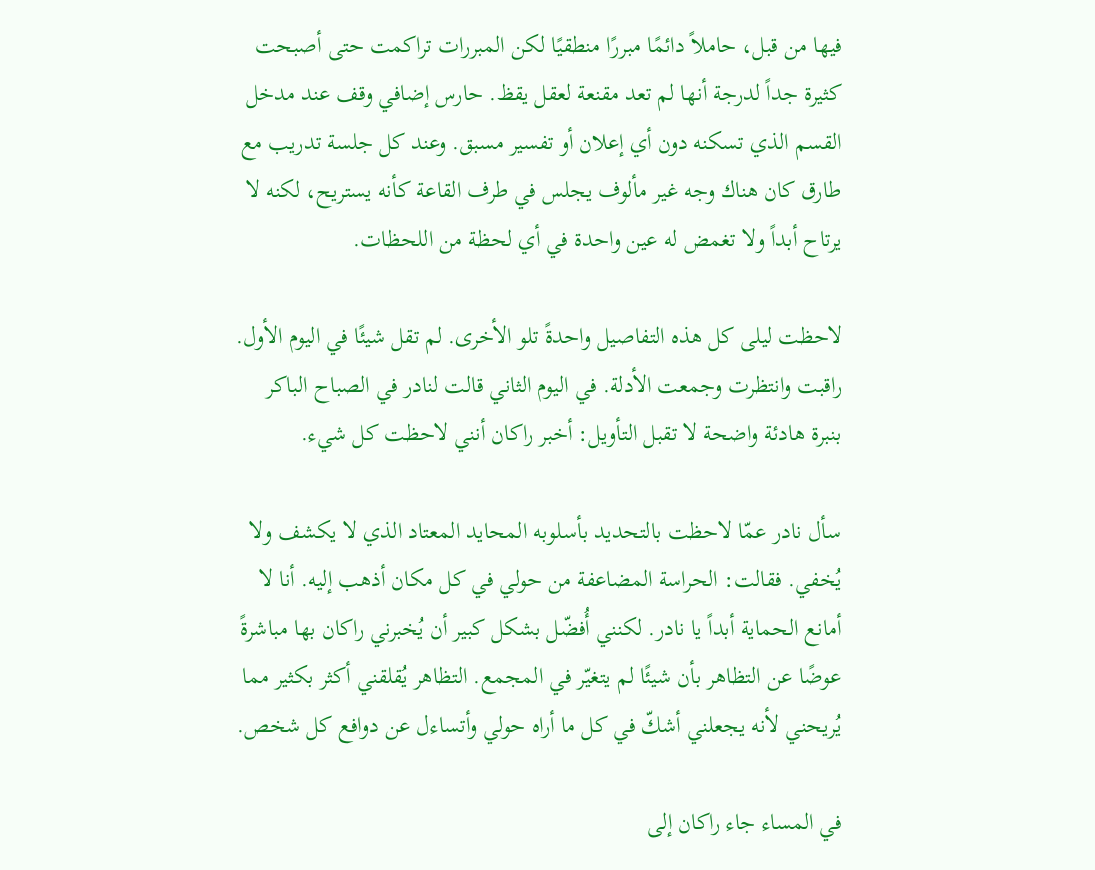فيها من قبل، حاملاً دائمًا مبررًا منطقيًا لكن المبررات تراكمت حتى أصبحت كثيرة جداً لدرجة أنها لم تعد مقنعة لعقل يقظ. حارس إضافي وقف عند مدخل القسم الذي تسكنه دون أي إعلان أو تفسير مسبق. وعند كل جلسة تدريب مع طارق كان هناك وجه غير مألوف يجلس في طرف القاعة كأنه يستريح، لكنه لا يرتاح أبداً ولا تغمض له عين واحدة في أي لحظة من اللحظات.

لاحظت ليلى كل هذه التفاصيل واحدةً تلو الأخرى. لم تقل شيئًا في اليوم الأول. راقبت وانتظرت وجمعت الأدلة. في اليوم الثاني قالت لنادر في الصباح الباكر بنبرة هادئة واضحة لا تقبل التأويل: أخبر راكان أنني لاحظت كل شيء.

سأل نادر عمّا لاحظت بالتحديد بأسلوبه المحايد المعتاد الذي لا يكشف ولا يُخفي. فقالت: الحراسة المضاعفة من حولي في كل مكان أذهب إليه. أنا لا أمانع الحماية أبداً يا نادر. لكنني أُفضّل بشكل كبير أن يُخبرني راكان بها مباشرةً عوضًا عن التظاهر بأن شيئًا لم يتغيّر في المجمع. التظاهر يُقلقني أكثر بكثير مما يُريحني لأنه يجعلني أشكّ في كل ما أراه حولي وأتساءل عن دوافع كل شخص.

في المساء جاء راكان إلى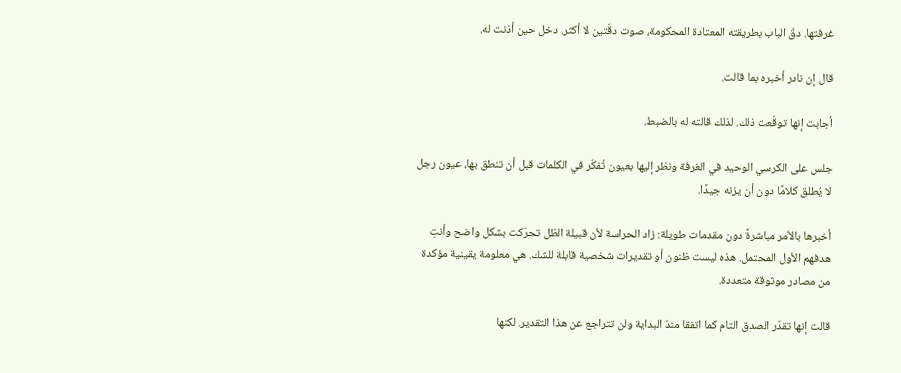غرفتها. دقّ الباب بطريقته المعتادة المحكومة، صوت دقّتين لا أكثر. دخل حين أذنت له.

قال إن نادر أخبره بما قالت.

أجابت إنها توقّعت ذلك. لذلك قالته له بالضبط.

جلس على الكرسي الوحيد في الغرفة ونظر إليها بعيون تُفكّر في الكلمات قبل أن تنطق بها، عيون رجل لا يُطلق كلامًا دون أن يزنه جيدًا.

أخبرها بالأمر مباشرةً دون مقدمات طويلة: زاد الحراسة لأن قبيلة الظل تحرّكت بشكل واضح وأنتِ هدفهم الأول المحتمل. هذه ليست ظنون أو تقديرات شخصية قابلة للشك. هي معلومة يقينية مؤكدة من مصادر موثوقة متعددة.

قالت إنها تقدّر الصدق التام كما اتفقا منذ البداية ولن تتراجع عن هذا التقدير. لكنها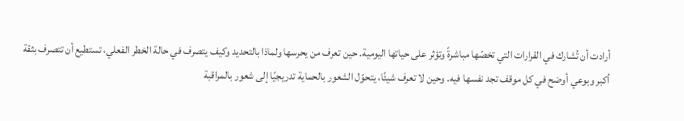أرادت أن تُشارك في القرارات التي تخصّها مباشرةً وتؤثر على حياتها اليومية. حين تعرف من يحرسها ولماذا بالتحديد وكيف يتصرف في حالة الخطر الفعلي، تستطيع أن تتصرف بثقة أكبر وبوعي أوضح في كل موقف تجد نفسها فيه. وحين لا تعرف شيئًا، يتحوّل الشعور بالحماية تدريجيًا إلى شعور بالمراقبة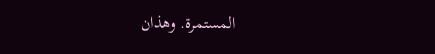المستمرة. وهذان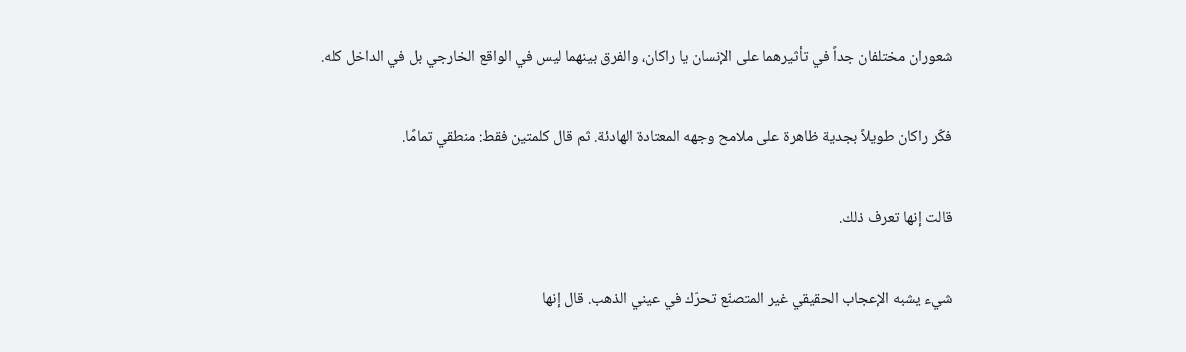شعوران مختلفان جداً في تأثيرهما على الإنسان يا راكان، والفرق بينهما ليس في الواقع الخارجي بل في الداخل كله.

فكّر راكان طويلاً بجدية ظاهرة على ملامح وجهه المعتادة الهادئة. ثم قال كلمتين فقط: منطقي تمامًا.

قالت إنها تعرف ذلك.

شيء يشبه الإعجاب الحقيقي غير المتصنّع تحرّك في عيني الذهب. قال إنها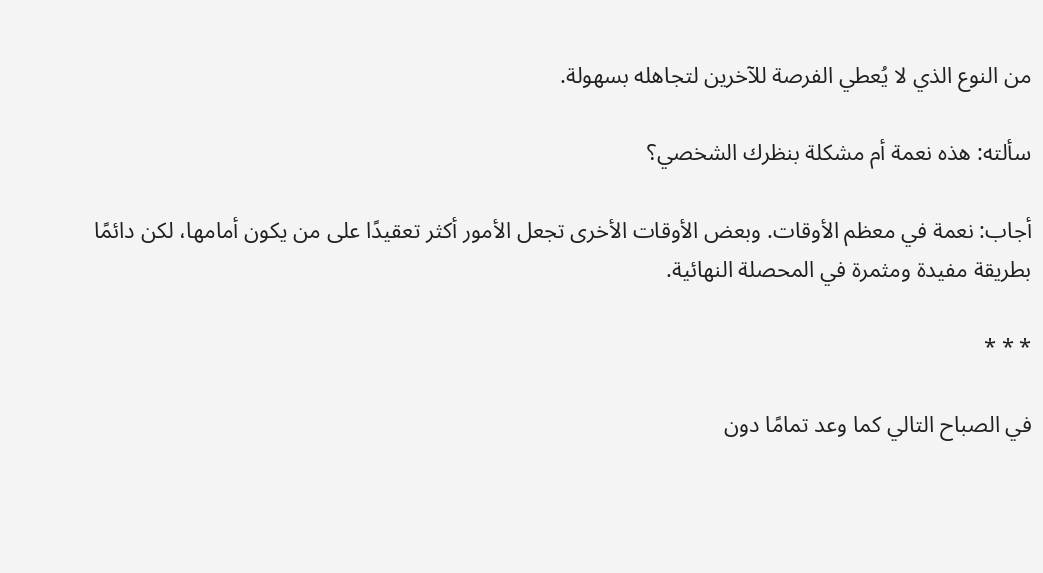من النوع الذي لا يُعطي الفرصة للآخرين لتجاهله بسهولة.

سألته: هذه نعمة أم مشكلة بنظرك الشخصي؟

أجاب: نعمة في معظم الأوقات. وبعض الأوقات الأخرى تجعل الأمور أكثر تعقيدًا على من يكون أمامها، لكن دائمًا بطريقة مفيدة ومثمرة في المحصلة النهائية.

* * *

في الصباح التالي كما وعد تمامًا دون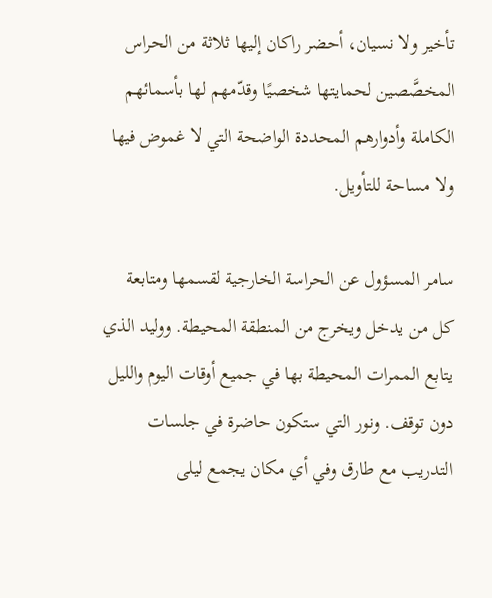تأخير ولا نسيان، أحضر راكان إليها ثلاثة من الحراس المخصَّصين لحمايتها شخصيًا وقدّمهم لها بأسمائهم الكاملة وأدوارهم المحددة الواضحة التي لا غموض فيها ولا مساحة للتأويل.

سامر المسؤول عن الحراسة الخارجية لقسمها ومتابعة كل من يدخل ويخرج من المنطقة المحيطة. ووليد الذي يتابع الممرات المحيطة بها في جميع أوقات اليوم والليل دون توقف. ونور التي ستكون حاضرة في جلسات التدريب مع طارق وفي أي مكان يجمع ليلى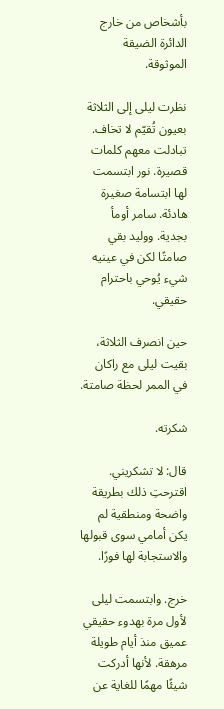بأشخاص من خارج الدائرة الضيقة الموثوقة.

نظرت ليلى إلى الثلاثة بعيون تُقيّم لا تخاف. تبادلت معهم كلمات قصيرة. نور ابتسمت لها ابتسامة صغيرة هادئة. سامر أومأ بجدية. ووليد بقي صامتًا لكن في عينيه شيء يُوحي باحترام حقيقي.

حين انصرف الثلاثة، بقيت ليلى مع راكان في الممر لحظة صامتة.

شكرته.

قال: لا تشكريني. اقترحتِ ذلك بطريقة واضحة ومنطقية لم يكن أمامي سوى قبولها والاستجابة لها فورًا.

خرج. وابتسمت ليلى لأول مرة بهدوء حقيقي عميق منذ أيام طويلة مرهقة. لأنها أدركت شيئًا مهمًا للغاية عن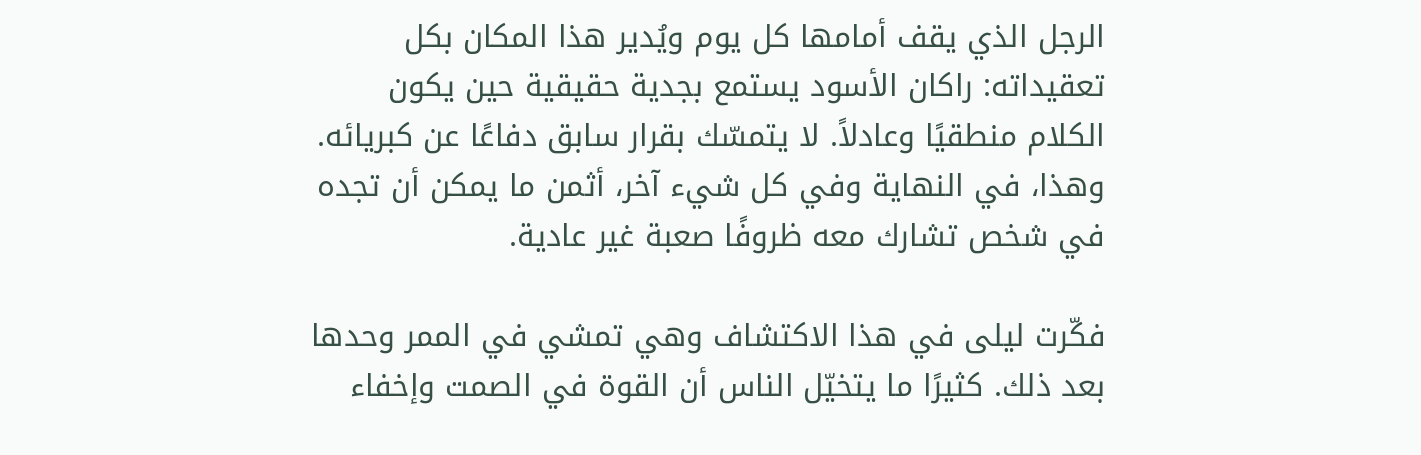الرجل الذي يقف أمامها كل يوم ويُدير هذا المكان بكل تعقيداته: راكان الأسود يستمع بجدية حقيقية حين يكون الكلام منطقيًا وعادلاً. لا يتمسّك بقرار سابق دفاعًا عن كبريائه. وهذا، في النهاية وفي كل شيء آخر، أثمن ما يمكن أن تجده في شخص تشارك معه ظروفًا صعبة غير عادية.

فكّرت ليلى في هذا الاكتشاف وهي تمشي في الممر وحدها بعد ذلك. كثيرًا ما يتخيّل الناس أن القوة في الصمت وإخفاء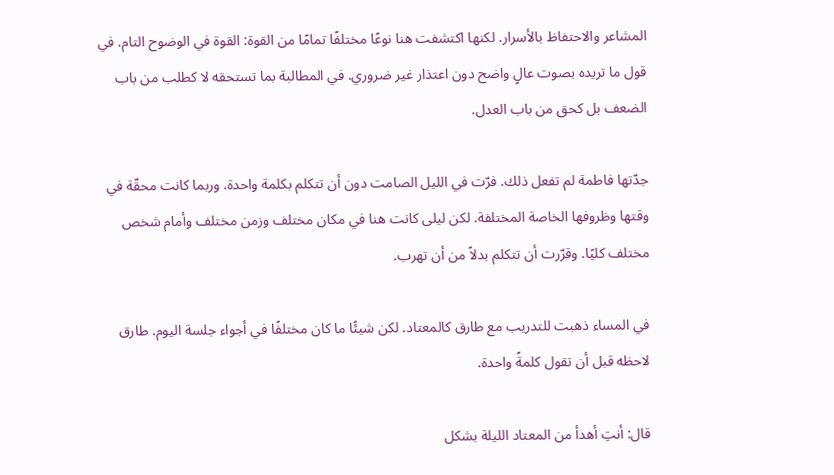المشاعر والاحتفاظ بالأسرار. لكنها اكتشفت هنا نوعًا مختلفًا تمامًا من القوة: القوة في الوضوح التام. في قول ما تريده بصوت عالٍ واضح دون اعتذار غير ضروري. في المطالبة بما تستحقه لا كطلب من باب الضعف بل كحق من باب العدل.

جدّتها فاطمة لم تفعل ذلك. فرّت في الليل الصامت دون أن تتكلم بكلمة واحدة. وربما كانت محقّة في وقتها وظروفها الخاصة المختلفة. لكن ليلى كانت هنا في مكان مختلف وزمن مختلف وأمام شخص مختلف كليًا. وقرّرت أن تتكلم بدلاً من أن تهرب.

في المساء ذهبت للتدريب مع طارق كالمعتاد. لكن شيئًا ما كان مختلفًا في أجواء جلسة اليوم. طارق لاحظه قبل أن تقول كلمةً واحدة.

قال: أنتِ أهدأ من المعتاد الليلة بشكل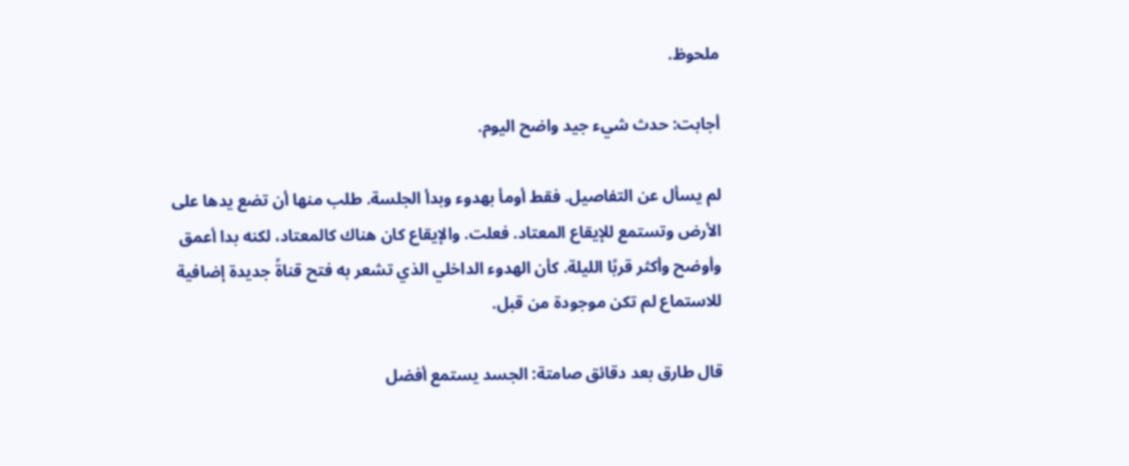ملحوظ.

أجابت: حدث شيء جيد واضح اليوم.

لم يسأل عن التفاصيل. فقط أومأ بهدوء وبدأ الجلسة. طلب منها أن تضع يدها على الأرض وتستمع للإيقاع المعتاد. فعلت. والإيقاع كان هناك كالمعتاد، لكنه بدا أعمق وأوضح وأكثر قربًا الليلة. كأن الهدوء الداخلي الذي تشعر به فتح قناةً جديدة إضافية للاستماع لم تكن موجودة من قبل.

قال طارق بعد دقائق صامتة: الجسد يستمع أفضل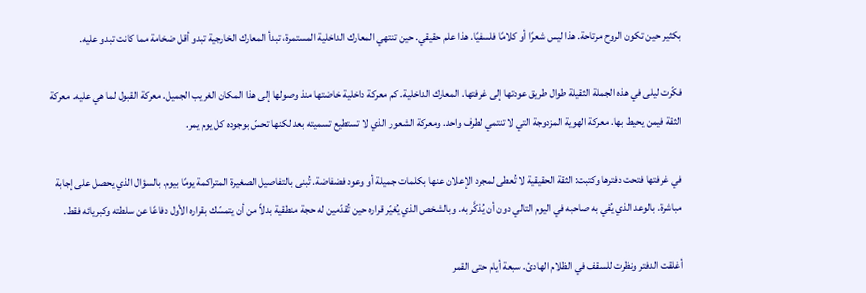بكثير حين تكون الروح مرتاحة. هذا ليس شعرًا أو كلامًا فلسفيًا. هذا علم حقيقي. حين تنتهي المعارك الداخلية المستمرة، تبدأ المعارك الخارجية تبدو أقل ضخامة مما كانت تبدو عليه.

فكّرت ليلى في هذه الجملة الثقيلة طوال طريق عودتها إلى غرفتها. المعارك الداخلية. كم معركة داخلية خاضتها منذ وصولها إلى هذا المكان الغريب الجميل. معركة القبول لما هي عليه. معركة الثقة فيمن يحيط بها. معركة الهوية المزدوجة التي لا تنتمي لطرف واحد. ومعركة الشعور الذي لا تستطيع تسميته بعد لكنها تحسّ بوجوده كل يوم يمر.

في غرفتها فتحت دفترها وكتبت: الثقة الحقيقية لا تُعطى لمجرد الإعلان عنها بكلمات جميلة أو وعود فضفاضة. تُبنى بالتفاصيل الصغيرة المتراكمة يومًا بيوم. بالسؤال الذي يحصل على إجابة مباشرة. بالوعد الذي يُفي به صاحبه في اليوم التالي دون أن يُذكَّر به. وبالشخص الذي يُغيّر قراره حين تُقدّمين له حجة منطقية بدلاً من أن يتمسّك بقراره الأول دفاعًا عن سلطته وكبريائه فقط.

أغلقت الدفتر ونظرت للسقف في الظلام الهادئ. سبعة أيام حتى القمر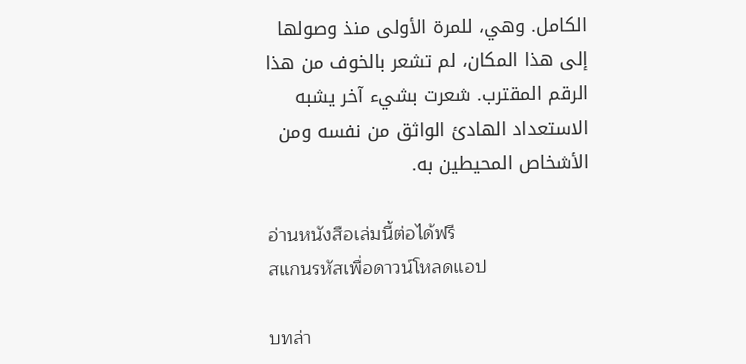الكامل. وهي، للمرة الأولى منذ وصولها إلى هذا المكان، لم تشعر بالخوف من هذا الرقم المقترب. شعرت بشيء آخر يشبه الاستعداد الهادئ الواثق من نفسه ومن الأشخاص المحيطين به.

อ่านหนังสือเล่มนี้ต่อได้ฟรี
สแกนรหัสเพื่อดาวน์โหลดแอป

บทล่า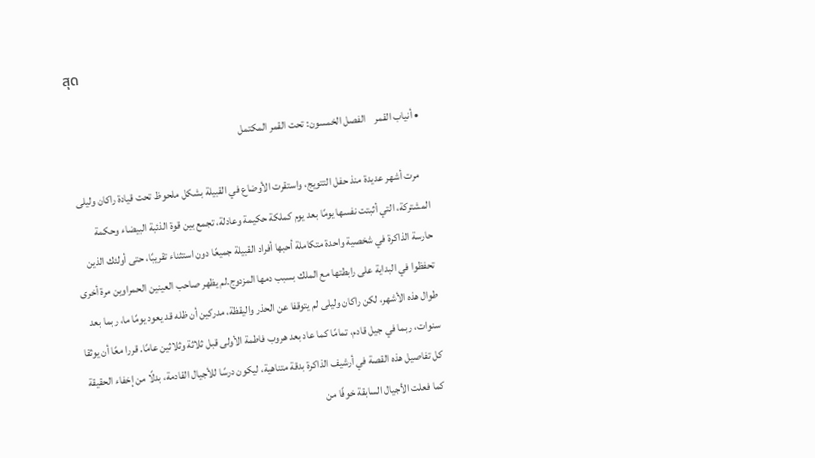สุด

  • أنياب القمر    الفصل الخمسون: تحت القمر المكتمل

    مرت أشهر عديدة منذ حفل التتويج، واستقرت الأوضاع في القبيلة بشكل ملحوظ تحت قيادة راكان وليلى المشتركة، التي أثبتت نفسها يومًا بعد يوم كملكة حكيمة وعادلة، تجمع بين قوة الذئبة البيضاء وحكمة حارسة الذاكرة في شخصية واحدة متكاملة أحبها أفراد القبيلة جميعًا دون استثناء تقريبًا، حتى أولئك الذين تحفظوا في البداية على رابطتها مع الملك بسبب دمها المزدوج.لم يظهر صاحب العينين الحمراوين مرة أخرى طوال هذه الأشهر، لكن راكان وليلى لم يتوقفا عن الحذر واليقظة، مدركين أن ظله قد يعود يومًا ما، ربما بعد سنوات، ربما في جيل قادم، تمامًا كما عاد بعد هروب فاطمة الأولى قبل ثلاثة وثلاثين عامًا. قررا معًا أن يوثقا كل تفاصيل هذه القصة في أرشيف الذاكرة بدقة متناهية، ليكون درسًا للأجيال القادمة، بدلًا من إخفاء الحقيقة كما فعلت الأجيال السابقة خوفًا من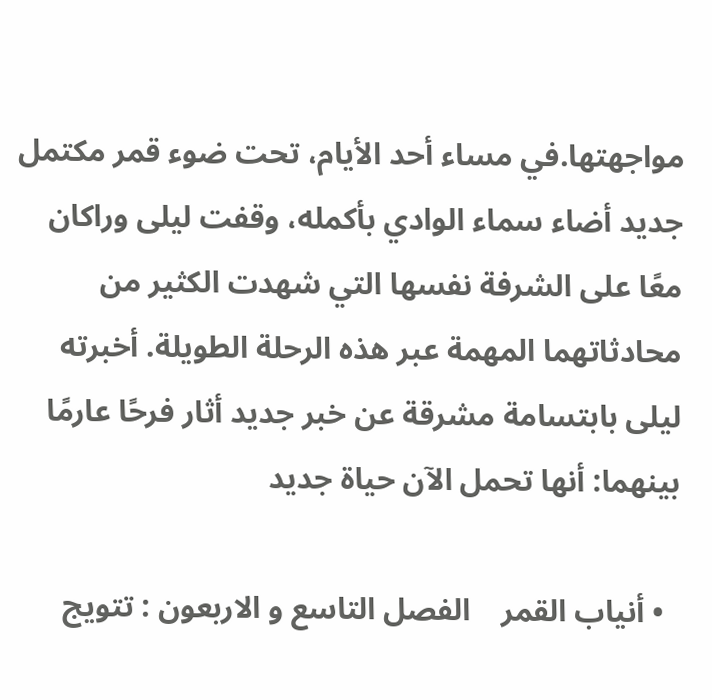مواجهتها.في مساء أحد الأيام، تحت ضوء قمر مكتمل جديد أضاء سماء الوادي بأكمله، وقفت ليلى وراكان معًا على الشرفة نفسها التي شهدت الكثير من محادثاتهما المهمة عبر هذه الرحلة الطويلة. أخبرته ليلى بابتسامة مشرقة عن خبر جديد أثار فرحًا عارمًا بينهما: أنها تحمل الآن حياة جديد

  • أنياب القمر    الفصل التاسع و الاربعون : تتويج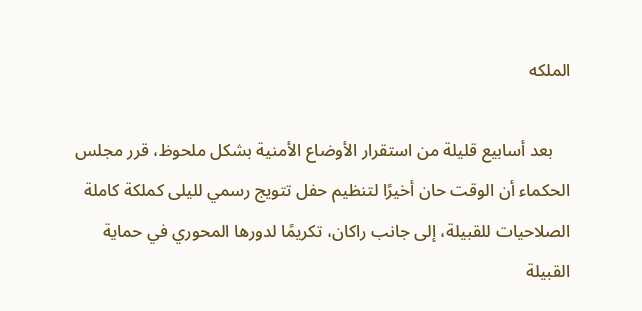الملكه

    بعد أسابيع قليلة من استقرار الأوضاع الأمنية بشكل ملحوظ، قرر مجلس الحكماء أن الوقت حان أخيرًا لتنظيم حفل تتويج رسمي لليلى كملكة كاملة الصلاحيات للقبيلة، إلى جانب راكان، تكريمًا لدورها المحوري في حماية القبيلة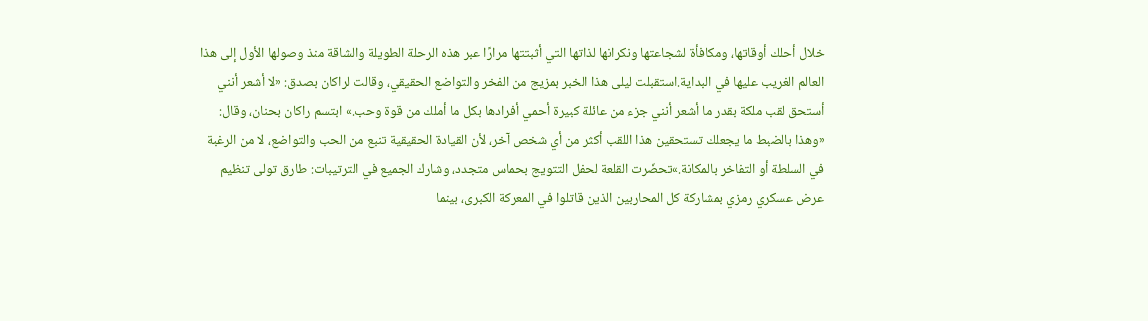خلال أحلك أوقاتها، ومكافأة لشجاعتها ونكرانها لذاتها التي أثبتتها مرارًا عبر هذه الرحلة الطويلة والشاقة منذ وصولها الأول إلى هذا العالم الغريب عليها في البداية.استقبلت ليلى هذا الخبر بمزيج من الفخر والتواضع الحقيقي، وقالت لراكان بصدق: «لا أشعر أنني أستحق لقب ملكة بقدر ما أشعر أنني جزء من عائلة كبيرة أحمي أفرادها بكل ما أملك من قوة وحب.» ابتسم راكان بحنان، وقال: «وهذا بالضبط ما يجعلك تستحقين هذا اللقب أكثر من أي شخص آخر، لأن القيادة الحقيقية تنبع من الحب والتواضع، لا من الرغبة في السلطة أو التفاخر بالمكانة.»تحضّرت القلعة لحفل التتويج بحماس متجدد، وشارك الجميع في الترتيبات: طارق تولى تنظيم عرض عسكري رمزي بمشاركة كل المحاربين الذين قاتلوا في المعركة الكبرى، بينما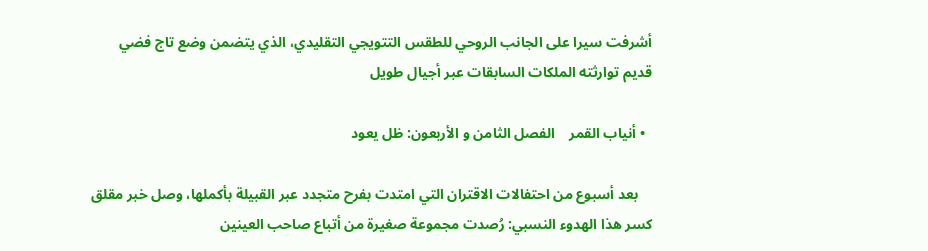أشرفت سيرا على الجانب الروحي للطقس التتويجي التقليدي، الذي يتضمن وضع تاج فضي قديم توارثته الملكات السابقات عبر أجيال طويل

  • أنياب القمر    الفصل الثامن و الأربعون: ظل يعود

    بعد أسبوع من احتفالات الاقتران التي امتدت بفرح متجدد عبر القبيلة بأكملها، وصل خبر مقلق كسر هذا الهدوء النسبي: رُصدت مجموعة صغيرة من أتباع صاحب العينين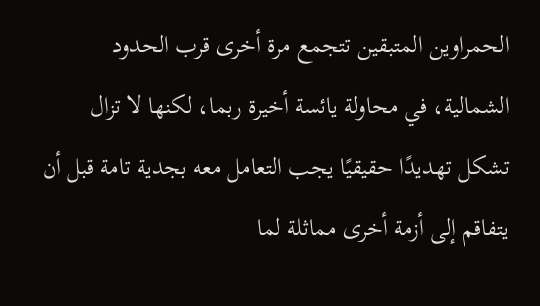الحمراوين المتبقين تتجمع مرة أخرى قرب الحدود الشمالية، في محاولة يائسة أخيرة ربما، لكنها لا تزال تشكل تهديدًا حقيقيًا يجب التعامل معه بجدية تامة قبل أن يتفاقم إلى أزمة أخرى مماثلة لما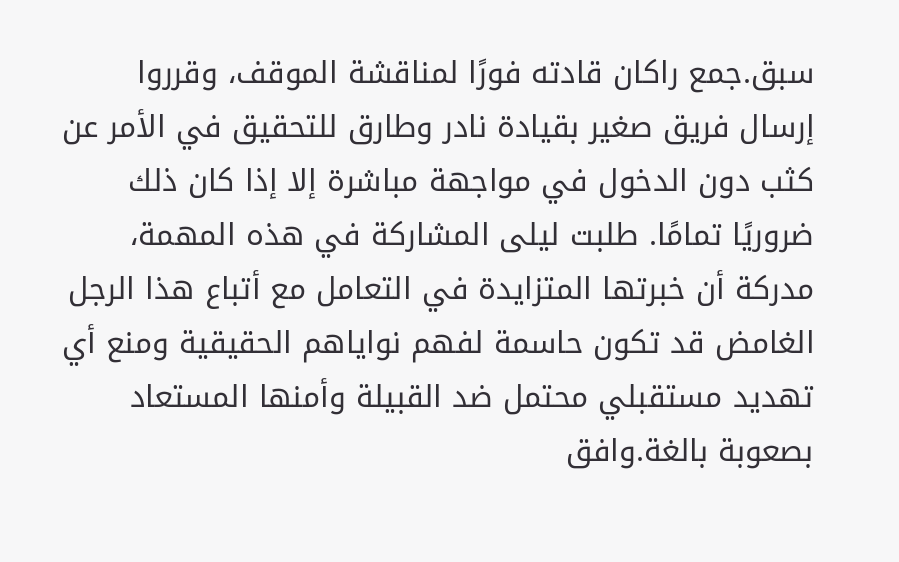سبق.جمع راكان قادته فورًا لمناقشة الموقف، وقرروا إرسال فريق صغير بقيادة نادر وطارق للتحقيق في الأمر عن كثب دون الدخول في مواجهة مباشرة إلا إذا كان ذلك ضروريًا تمامًا. طلبت ليلى المشاركة في هذه المهمة، مدركة أن خبرتها المتزايدة في التعامل مع أتباع هذا الرجل الغامض قد تكون حاسمة لفهم نواياهم الحقيقية ومنع أي تهديد مستقبلي محتمل ضد القبيلة وأمنها المستعاد بصعوبة بالغة.وافق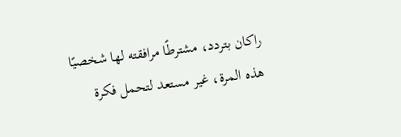راكان بتردد، مشترطًا مرافقته لها شخصيًا هذه المرة، غير مستعد لتحمل فكرة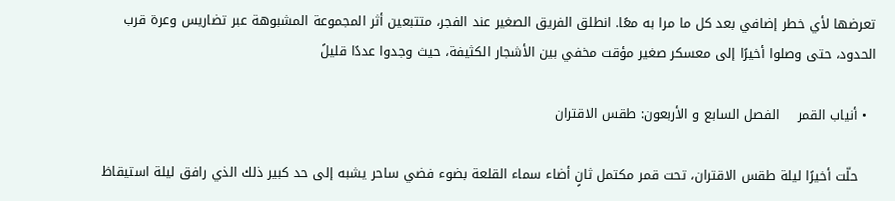تعرضها لأي خطر إضافي بعد كل ما مرا به معًا. انطلق الفريق الصغير عند الفجر، متتبعين أثر المجموعة المشبوهة عبر تضاريس وعرة قرب الحدود، حتى وصلوا أخيرًا إلى معسكر صغير مؤقت مخفي بين الأشجار الكثيفة، حيث وجدوا عددًا قليلً

  • أنياب القمر    الفصل السابع و الأربعون: طقس الاقتران

    حلّت أخيرًا ليلة طقس الاقتران، تحت قمر مكتمل ثانٍ أضاء سماء القلعة بضوء فضي ساحر يشبه إلى حد كبير ذلك الذي رافق ليلة استيقاظ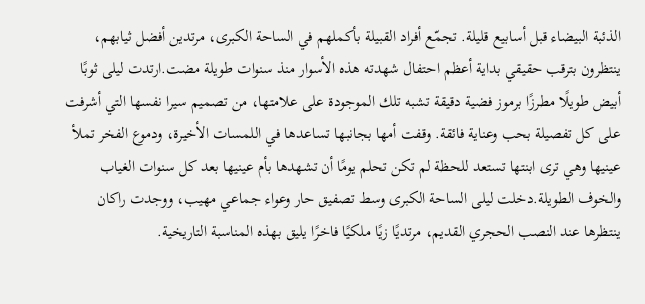الذئبة البيضاء قبل أسابيع قليلة. تجمّع أفراد القبيلة بأكملهم في الساحة الكبرى، مرتدين أفضل ثيابهم، ينتظرون بترقب حقيقي بداية أعظم احتفال شهدته هذه الأسوار منذ سنوات طويلة مضت.ارتدت ليلى ثوبًا أبيض طويلًا مطرزًا برموز فضية دقيقة تشبه تلك الموجودة على علامتها، من تصميم سيرا نفسها التي أشرفت على كل تفصيلة بحب وعناية فائقة. وقفت أمها بجانبها تساعدها في اللمسات الأخيرة، ودموع الفخر تملأ عينيها وهي ترى ابنتها تستعد للحظة لم تكن تحلم يومًا أن تشهدها بأم عينيها بعد كل سنوات الغياب والخوف الطويلة.دخلت ليلى الساحة الكبرى وسط تصفيق حار وعواء جماعي مهيب، ووجدت راكان ينتظرها عند النصب الحجري القديم، مرتديًا زيًا ملكيًا فاخرًا يليق بهذه المناسبة التاريخية.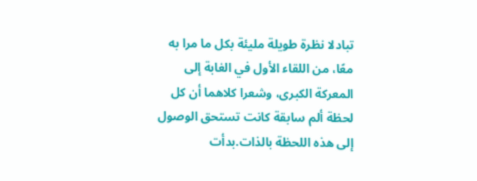تبادلا نظرة طويلة مليئة بكل ما مرا به معًا، من اللقاء الأول في الغابة إلى المعركة الكبرى، وشعرا كلاهما أن كل لحظة ألم سابقة كانت تستحق الوصول إلى هذه اللحظة بالذات.بدأت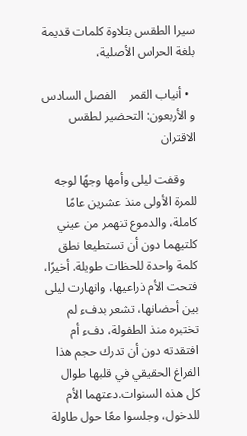سيرا الطقس بتلاوة كلمات قديمة بلغة الحراس الأصلية،

  • أنياب القمر    الفصل السادس و الأربعون: التحضير لطقس الاقتران

    وقفت ليلى وأمها وجهًا لوجه للمرة الأولى منذ عشرين عامًا كاملة، والدموع تنهمر من عيني كلتيهما دون أن تستطيعا نطق كلمة واحدة للحظات طويلة. أخيرًا، فتحت الأم ذراعيها، وانهارت ليلى بين أحضانها، تشعر بدفء لم تختبره منذ الطفولة، دفء أم افتقدته دون أن تدرك حجم هذا الفراغ الحقيقي في قلبها طوال كل هذه السنوات.دعتهما الأم للدخول، وجلسوا معًا حول طاولة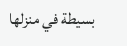بسيطة في منزلها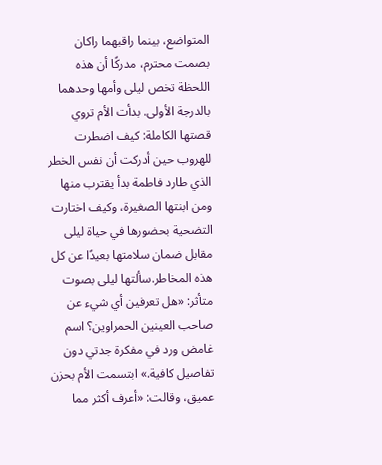المتواضع، بينما راقبهما راكان بصمت محترم، مدركًا أن هذه اللحظة تخص ليلى وأمها وحدهما بالدرجة الأولى. بدأت الأم تروي قصتها الكاملة: كيف اضطرت للهروب حين أدركت أن نفس الخطر الذي طارد فاطمة بدأ يقترب منها ومن ابنتها الصغيرة، وكيف اختارت التضحية بحضورها في حياة ليلى مقابل ضمان سلامتها بعيدًا عن كل هذه المخاطر.سألتها ليلى بصوت متأثر: «هل تعرفين أي شيء عن صاحب العينين الحمراوين؟ اسم غامض ورد في مفكرة جدتي دون تفاصيل كافية.» ابتسمت الأم بحزن عميق، وقالت: «أعرف أكثر مما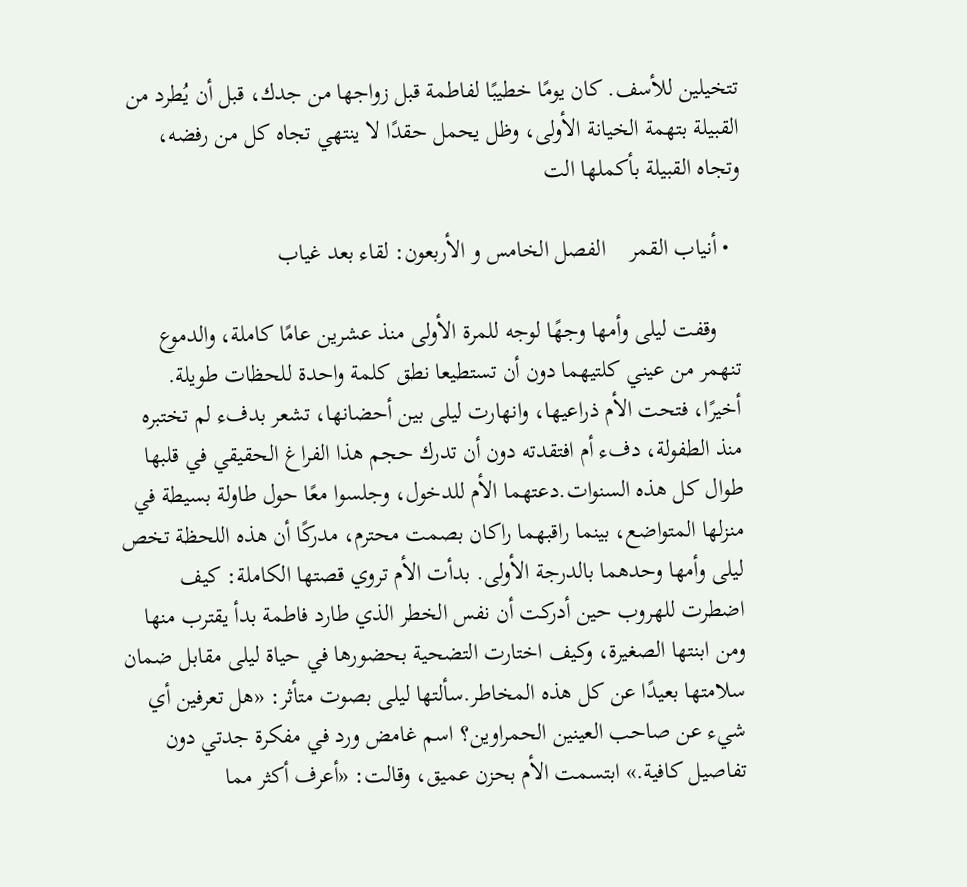تتخيلين للأسف. كان يومًا خطيبًا لفاطمة قبل زواجها من جدك، قبل أن يُطرد من القبيلة بتهمة الخيانة الأولى، وظل يحمل حقدًا لا ينتهي تجاه كل من رفضه، وتجاه القبيلة بأكملها الت

  • أنياب القمر    الفصل الخامس و الأربعون: لقاء بعد غياب

    وقفت ليلى وأمها وجهًا لوجه للمرة الأولى منذ عشرين عامًا كاملة، والدموع تنهمر من عيني كلتيهما دون أن تستطيعا نطق كلمة واحدة للحظات طويلة. أخيرًا، فتحت الأم ذراعيها، وانهارت ليلى بين أحضانها، تشعر بدفء لم تختبره منذ الطفولة، دفء أم افتقدته دون أن تدرك حجم هذا الفراغ الحقيقي في قلبها طوال كل هذه السنوات.دعتهما الأم للدخول، وجلسوا معًا حول طاولة بسيطة في منزلها المتواضع، بينما راقبهما راكان بصمت محترم، مدركًا أن هذه اللحظة تخص ليلى وأمها وحدهما بالدرجة الأولى. بدأت الأم تروي قصتها الكاملة: كيف اضطرت للهروب حين أدركت أن نفس الخطر الذي طارد فاطمة بدأ يقترب منها ومن ابنتها الصغيرة، وكيف اختارت التضحية بحضورها في حياة ليلى مقابل ضمان سلامتها بعيدًا عن كل هذه المخاطر.سألتها ليلى بصوت متأثر: «هل تعرفين أي شيء عن صاحب العينين الحمراوين؟ اسم غامض ورد في مفكرة جدتي دون تفاصيل كافية.» ابتسمت الأم بحزن عميق، وقالت: «أعرف أكثر مما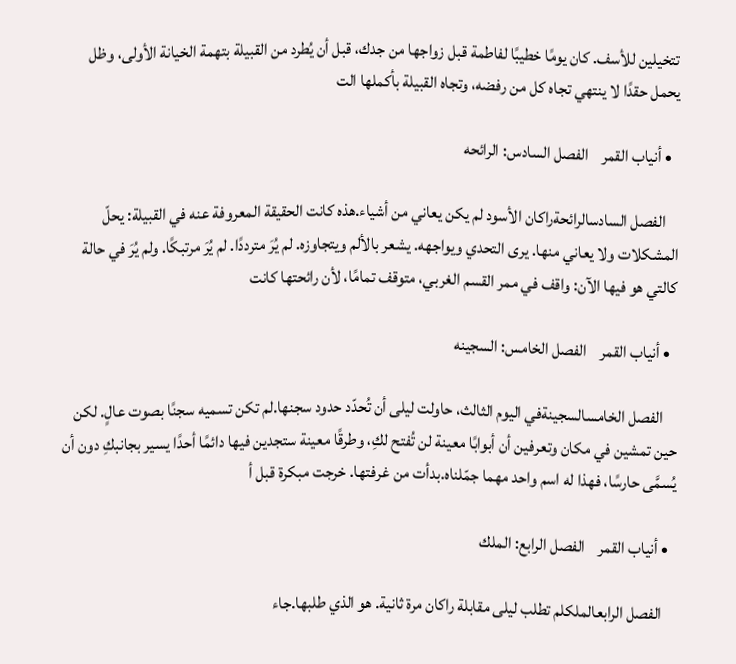تتخيلين للأسف. كان يومًا خطيبًا لفاطمة قبل زواجها من جدك، قبل أن يُطرد من القبيلة بتهمة الخيانة الأولى، وظل يحمل حقدًا لا ينتهي تجاه كل من رفضه، وتجاه القبيلة بأكملها الت

  • أنياب القمر    الفصل السادس: الرائحه

    الفصل السادسالرائحةراكان الأسود لم يكن يعاني من أشياء.هذه كانت الحقيقة المعروفة عنه في القبيلة: يحلّ المشكلات ولا يعاني منها. يرى التحدي ويواجهه. يشعر بالألم ويتجاوزه. لم يُرَ مترددًا. لم يُرَ مرتبكًا. ولم يُرَ في حالة كالتي هو فيها الآن: واقف في ممر القسم الغربي، متوقف تمامًا، لأن رائحتها كانت

  • أنياب القمر    الفصل الخامس: السجينه

    الفصل الخامسالسجينةفي اليوم الثالث، حاولت ليلى أن تُحدّد حدود سجنها.لم تكن تسميه سجنًا بصوت عالٍ. لكن حين تمشين في مكان وتعرفين أن أبوابًا معينة لن تُفتح لكِ، وطرقًا معينة ستجدين فيها دائمًا أحدًا يسير بجانبكِ دون أن يُسمَّى حارسًا، فهذا له اسم واحد مهما جمّلناه.بدأت من غرفتها. خرجت مبكرة قبل أ

  • أنياب القمر    الفصل الرابع: الملك

    الفصل الرابعالملكلم تطلب ليلى مقابلة راكان مرة ثانية. هو الذي طلبها.جاء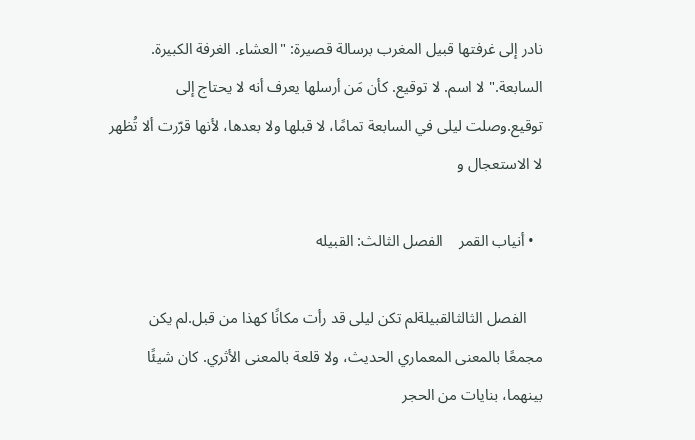نادر إلى غرفتها قبيل المغرب برسالة قصيرة: "العشاء. الغرفة الكبيرة. السابعة." لا اسم. لا توقيع. كأن مَن أرسلها يعرف أنه لا يحتاج إلى توقيع.وصلت ليلى في السابعة تمامًا، لا قبلها ولا بعدها، لأنها قرّرت ألا تُظهر لا الاستعجال و

  • أنياب القمر    الفصل الثالث: القبيله

    الفصل الثالثالقبيلةلم تكن ليلى قد رأت مكانًا كهذا من قبل.لم يكن مجمعًا بالمعنى المعماري الحديث، ولا قلعة بالمعنى الأثري. كان شيئًا بينهما، بنايات من الحجر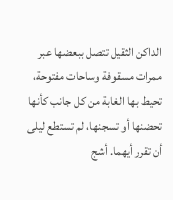الداكن الثقيل تتصل ببعضها عبر ممرات مسقوفة وساحات مفتوحة، تحيط بها الغابة من كل جانب كأنها تحضنها أو تسجنها، لم تستطع ليلى أن تقرر أيهما. أشج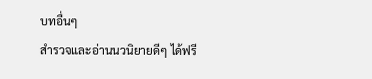บทอื่นๆ
สำรวจและอ่านนวนิยายดีๆ ได้ฟรี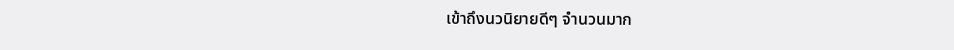เข้าถึงนวนิยายดีๆ จำนวนมาก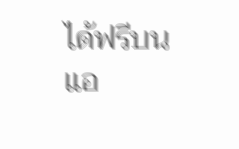ได้ฟรีบนแอ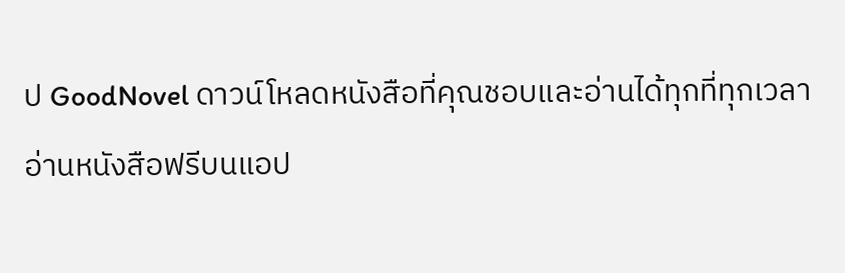ป GoodNovel ดาวน์โหลดหนังสือที่คุณชอบและอ่านได้ทุกที่ทุกเวลา
อ่านหนังสือฟรีบนแอป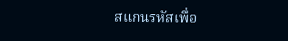สแกนรหัสเพื่อ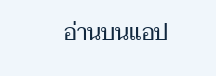อ่านบนแอป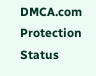DMCA.com Protection Status